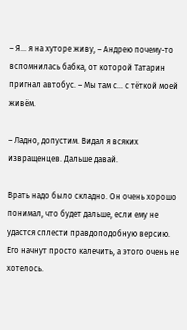– Я… я на хуторе живу, – Андрею почему-то вспомнилась бабка, от которой Татарин пригнал автобус. – Мы там с… с тёткой моей живём.

– Ладно, допустим. Видал я всяких извращенцев. Дальше давай.

Врать надо было складно. Он очень хорошо понимал, что будет дальше, если ему не удастся сплести правдоподобную версию. Его начнут просто калечить, а этого очень не хотелось.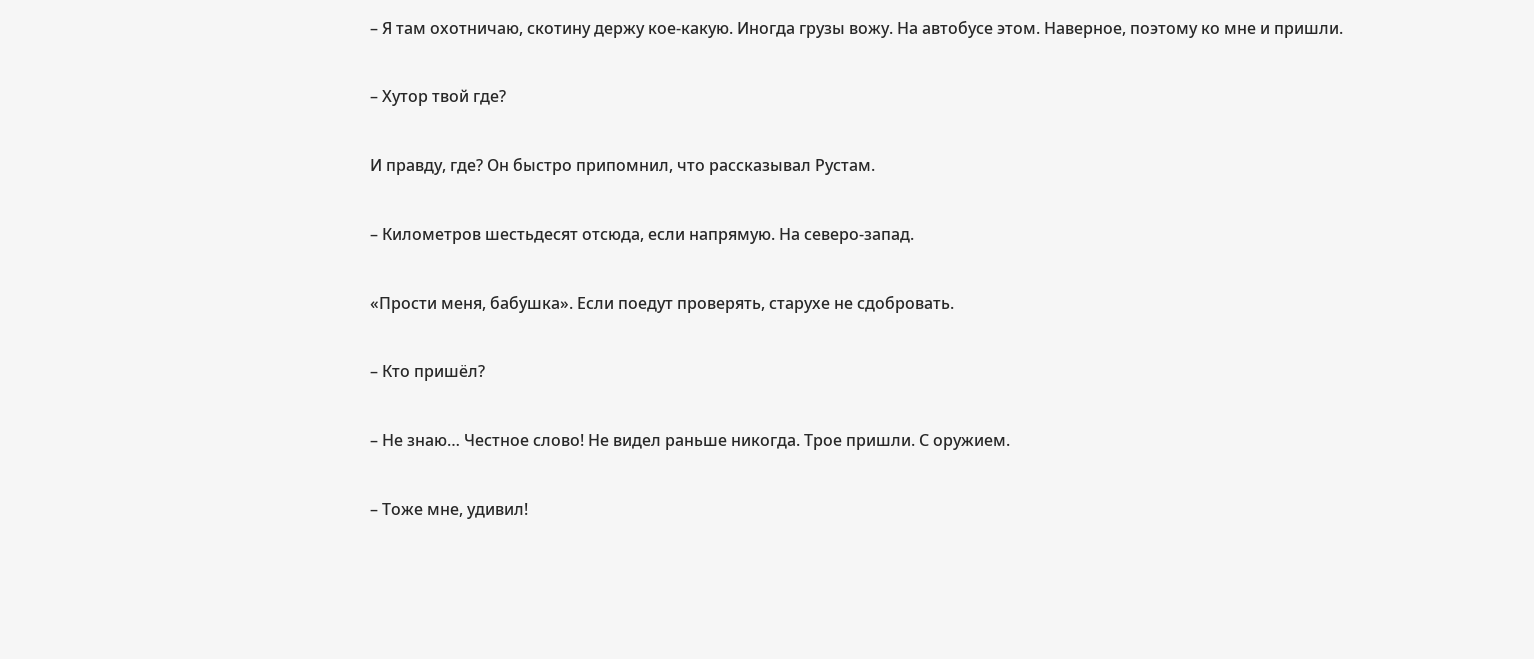– Я там охотничаю, скотину держу кое-какую. Иногда грузы вожу. На автобусе этом. Наверное, поэтому ко мне и пришли.

– Хутор твой где?

И правду, где? Он быстро припомнил, что рассказывал Рустам.

– Километров шестьдесят отсюда, если напрямую. На северо-запад.

«Прости меня, бабушка». Если поедут проверять, старухе не сдобровать.

– Кто пришёл?

– Не знаю… Честное слово! Не видел раньше никогда. Трое пришли. С оружием.

– Тоже мне, удивил!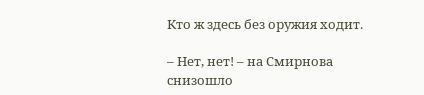Кто ж здесь без оружия ходит.

– Нет, нет! – на Смирнова снизошло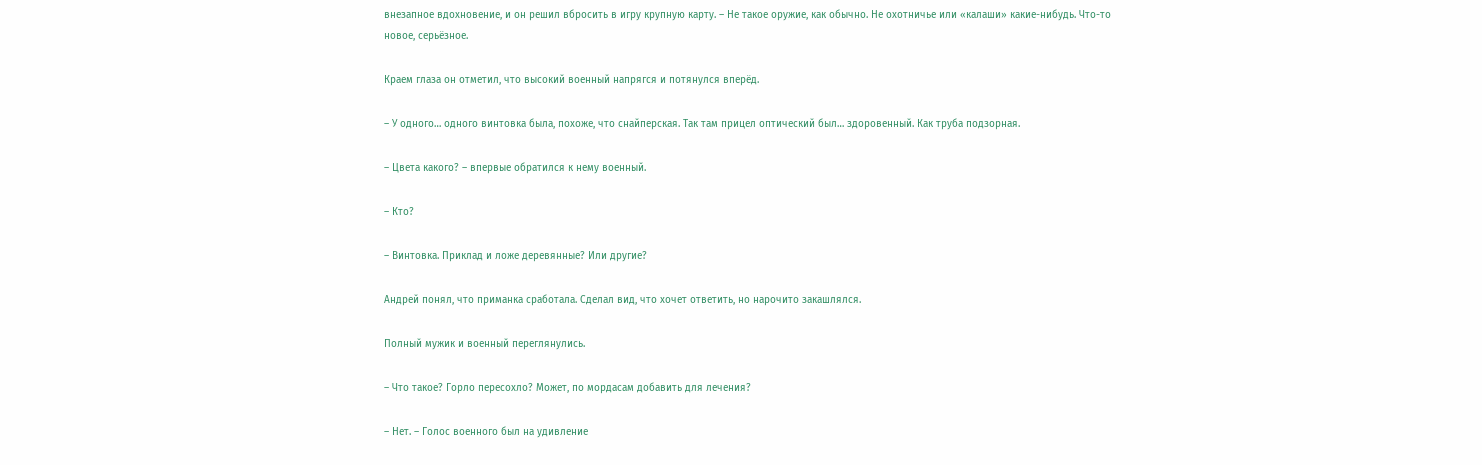внезапное вдохновение, и он решил вбросить в игру крупную карту. – Не такое оружие, как обычно. Не охотничье или «калаши» какие-нибудь. Что-то новое, серьёзное.

Краем глаза он отметил, что высокий военный напрягся и потянулся вперёд.

– У одного… одного винтовка была, похоже, что снайперская. Так там прицел оптический был… здоровенный. Как труба подзорная.

– Цвета какого? – впервые обратился к нему военный.

– Кто?

– Винтовка. Приклад и ложе деревянные? Или другие?

Андрей понял, что приманка сработала. Сделал вид, что хочет ответить, но нарочито закашлялся.

Полный мужик и военный переглянулись.

– Что такое? Горло пересохло? Может, по мордасам добавить для лечения?

– Нет. – Голос военного был на удивление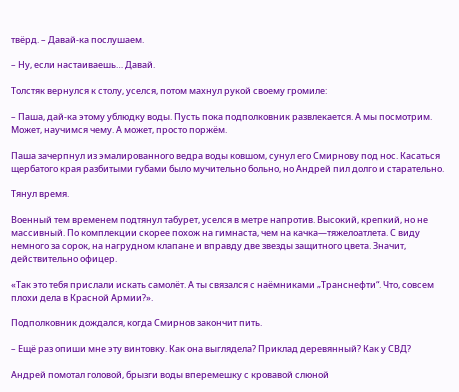твёрд. – Давай-ка послушаем.

– Ну, если настаиваешь… Давай.

Толстяк вернулся к столу, уселся, потом махнул рукой своему громиле:

– Паша, дай-ка этому ублюдку воды. Пусть пока подполковник развлекается. А мы посмотрим. Может, научимся чему. А может, просто поржём.

Паша зачерпнул из эмалированного ведра воды ковшом, сунул его Смирнову под нос. Касаться щербатого края разбитыми губами было мучительно больно, но Андрей пил долго и старательно.

Тянул время.

Военный тем временем подтянул табурет, уселся в метре напротив. Высокий, крепкий, но не массивный. По комплекции скорее похож на гимнаста, чем на качка—тяжелоатлета. С виду немного за сорок, на нагрудном клапане и вправду две звезды защитного цвета. Значит, действительно офицер.

«Так это тебя прислали искать самолёт. А ты связался с наёмниками „Транснефти“. Что, совсем плохи дела в Красной Армии?».

Подполковник дождался, когда Смирнов закончит пить.

– Ещё раз опиши мне эту винтовку. Как она выглядела? Приклад деревянный? Как у СВД?

Андрей помотал головой, брызги воды вперемешку с кровавой слюной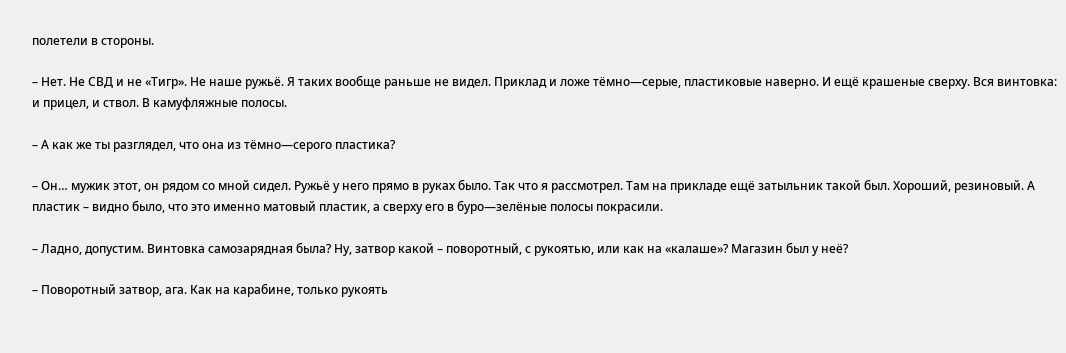полетели в стороны.

– Нет. Не СВД и не «Тигр». Не наше ружьё. Я таких вообще раньше не видел. Приклад и ложе тёмно—серые, пластиковые наверно. И ещё крашеные сверху. Вся винтовка: и прицел, и ствол. В камуфляжные полосы.

– А как же ты разглядел, что она из тёмно—серого пластика?

– Он… мужик этот, он рядом со мной сидел. Ружьё у него прямо в руках было. Так что я рассмотрел. Там на прикладе ещё затыльник такой был. Хороший, резиновый. А пластик – видно было, что это именно матовый пластик, а сверху его в буро—зелёные полосы покрасили.

– Ладно, допустим. Винтовка самозарядная была? Ну, затвор какой – поворотный, с рукоятью, или как на «калаше»? Магазин был у неё?

– Поворотный затвор, ага. Как на карабине, только рукоять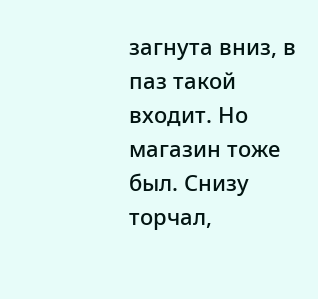загнута вниз, в паз такой входит. Но магазин тоже был. Снизу торчал,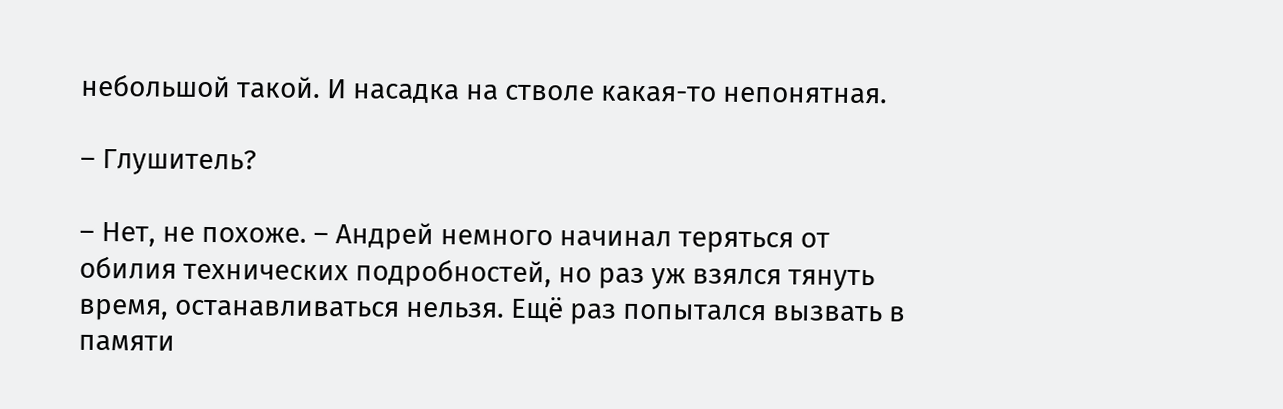небольшой такой. И насадка на стволе какая-то непонятная.

– Глушитель?

– Нет, не похоже. – Андрей немного начинал теряться от обилия технических подробностей, но раз уж взялся тянуть время, останавливаться нельзя. Ещё раз попытался вызвать в памяти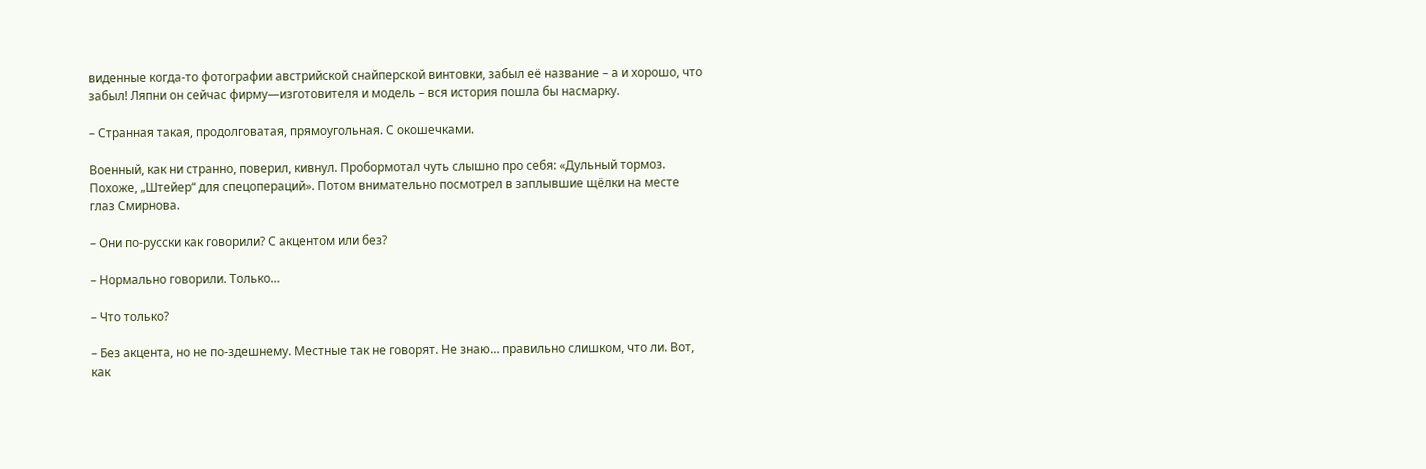виденные когда-то фотографии австрийской снайперской винтовки, забыл её название – а и хорошо, что забыл! Ляпни он сейчас фирму—изготовителя и модель – вся история пошла бы насмарку.

– Странная такая, продолговатая, прямоугольная. С окошечками.

Военный, как ни странно, поверил, кивнул. Пробормотал чуть слышно про себя: «Дульный тормоз. Похоже, „Штейер“ для спецопераций». Потом внимательно посмотрел в заплывшие щёлки на месте глаз Смирнова.

– Они по-русски как говорили? С акцентом или без?

– Нормально говорили. Только…

– Что только?

– Без акцента, но не по-здешнему. Местные так не говорят. Не знаю… правильно слишком, что ли. Вот, как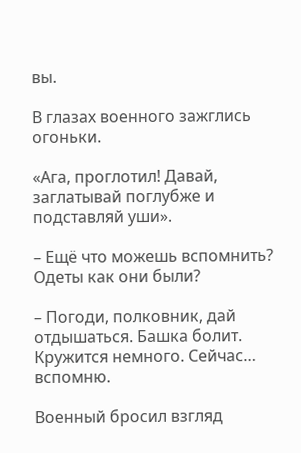вы.

В глазах военного зажглись огоньки.

«Ага, проглотил! Давай, заглатывай поглубже и подставляй уши».

– Ещё что можешь вспомнить? Одеты как они были?

– Погоди, полковник, дай отдышаться. Башка болит. Кружится немного. Сейчас… вспомню.

Военный бросил взгляд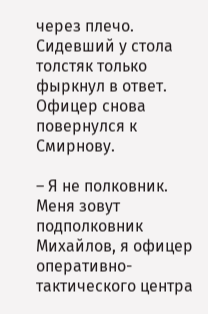через плечо. Сидевший у стола толстяк только фыркнул в ответ. Офицер снова повернулся к Смирнову.

– Я не полковник. Меня зовут подполковник Михайлов, я офицер оперативно-тактического центра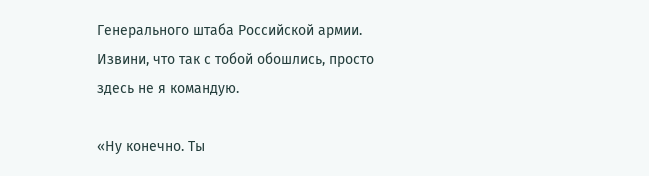Генерального штаба Российской армии. Извини, что так с тобой обошлись, просто здесь не я командую.

«Ну конечно. Ты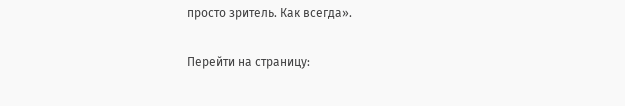просто зритель. Как всегда».

Перейти на страницу: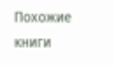Похожие книги